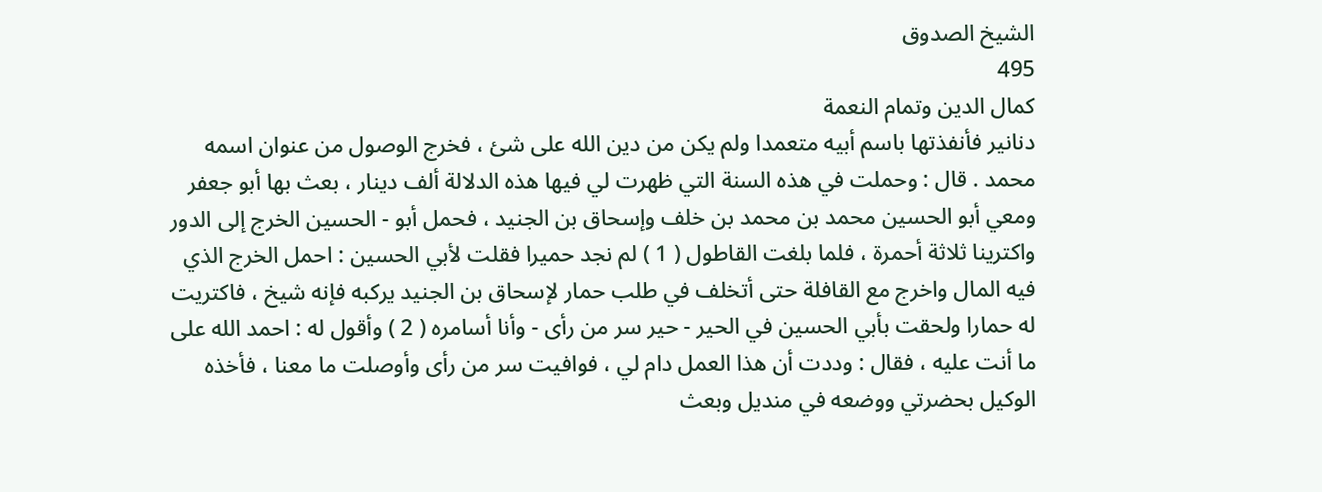الشيخ الصدوق
495
كمال الدين وتمام النعمة
دنانير فأنفذتها باسم أبيه متعمدا ولم يكن من دين الله على شئ ، فخرج الوصول من عنوان اسمه محمد . قال : وحملت في هذه السنة التي ظهرت لي فيها هذه الدلالة ألف دينار ، بعث بها أبو جعفر ومعي أبو الحسين محمد بن محمد بن خلف وإسحاق بن الجنيد ، فحمل أبو - الحسين الخرج إلى الدور واكترينا ثلاثة أحمرة ، فلما بلغت القاطول ( 1 ) لم نجد حميرا فقلت لأبي الحسين : احمل الخرج الذي فيه المال واخرج مع القافلة حتى أتخلف في طلب حمار لإسحاق بن الجنيد يركبه فإنه شيخ ، فاكتريت له حمارا ولحقت بأبي الحسين في الحير - حير سر من رأى - وأنا أسامره ( 2 ) وأقول له : احمد الله على ما أنت عليه ، فقال : وددت أن هذا العمل دام لي ، فوافيت سر من رأى وأوصلت ما معنا ، فأخذه الوكيل بحضرتي ووضعه في منديل وبعث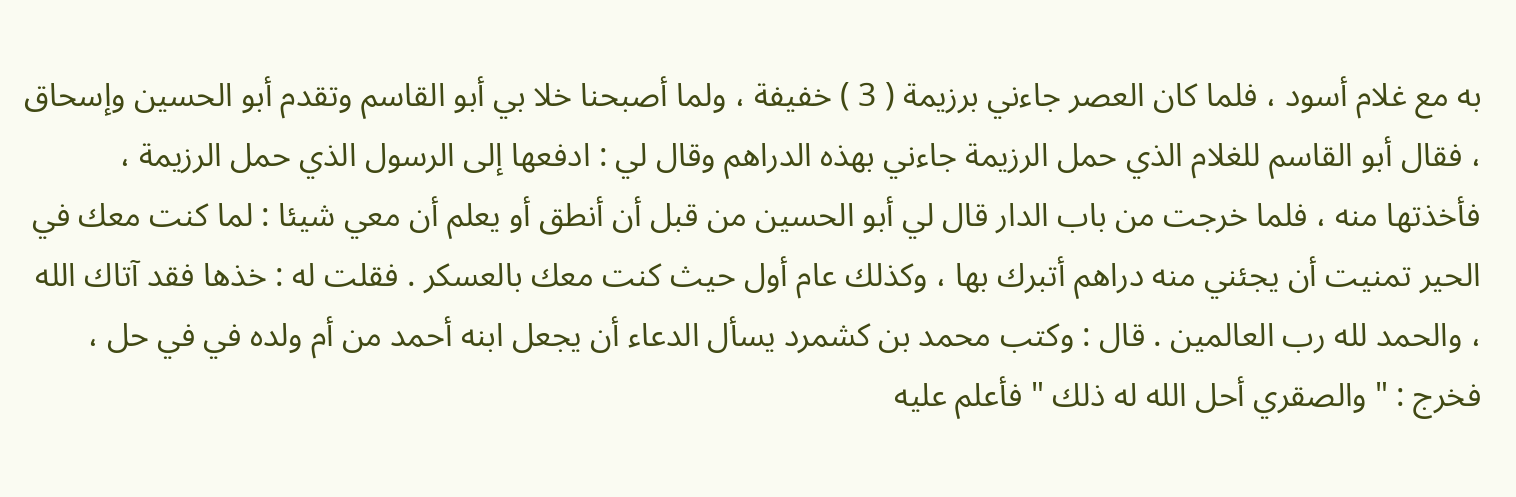به مع غلام أسود ، فلما كان العصر جاءني برزيمة ( 3 ) خفيفة ، ولما أصبحنا خلا بي أبو القاسم وتقدم أبو الحسين وإسحاق ، فقال أبو القاسم للغلام الذي حمل الرزيمة جاءني بهذه الدراهم وقال لي : ادفعها إلى الرسول الذي حمل الرزيمة ، فأخذتها منه ، فلما خرجت من باب الدار قال لي أبو الحسين من قبل أن أنطق أو يعلم أن معي شيئا : لما كنت معك في الحير تمنيت أن يجئني منه دراهم أتبرك بها ، وكذلك عام أول حيث كنت معك بالعسكر . فقلت له : خذها فقد آتاك الله ، والحمد لله رب العالمين . قال : وكتب محمد بن كشمرد يسأل الدعاء أن يجعل ابنه أحمد من أم ولده في في حل ، فخرج : " والصقري أحل الله له ذلك " فأعلم عليه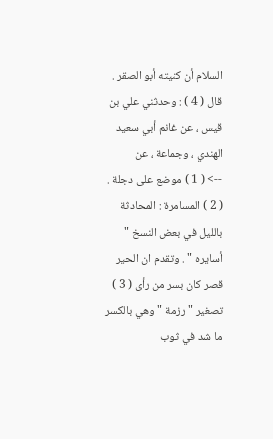السلام أن كنيته أبو الصقر . قال ( 4 ) : وحدثني علي بن قيس ، عن غانم أبي سعيد الهندي ، وجماعة ، عن
--> ( 1 ) موضع على دجلة . ( 2 ) المسامرة : المحادثة بالليل في بعض النسخ " أسايره " . وتقدم ان الحير قصر كان بسر من رأى ( 3 ) تصغير " رزمة " وهي بالكسر ما شد في ثوب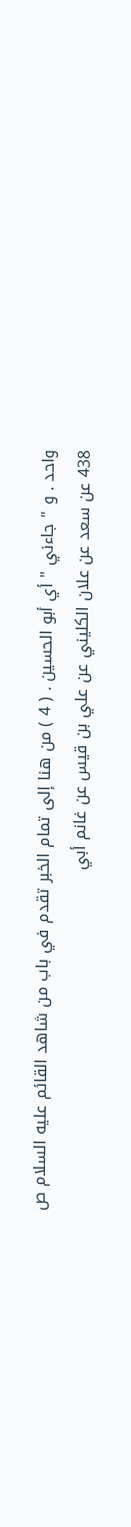واحد . و " جاءني " أي أبو الحسين . ( 4 ) من هنا إلى تمام الخبر تقدم في باب من شاهد القائم عليه السلام ص 438 عن سعد عن علان الكليني عن علي بن قيس عن غانم أبي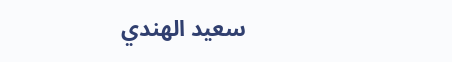سعيد الهندي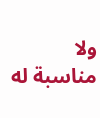ولا مناسبة له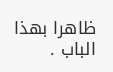ظاهرا بهذا الباب .